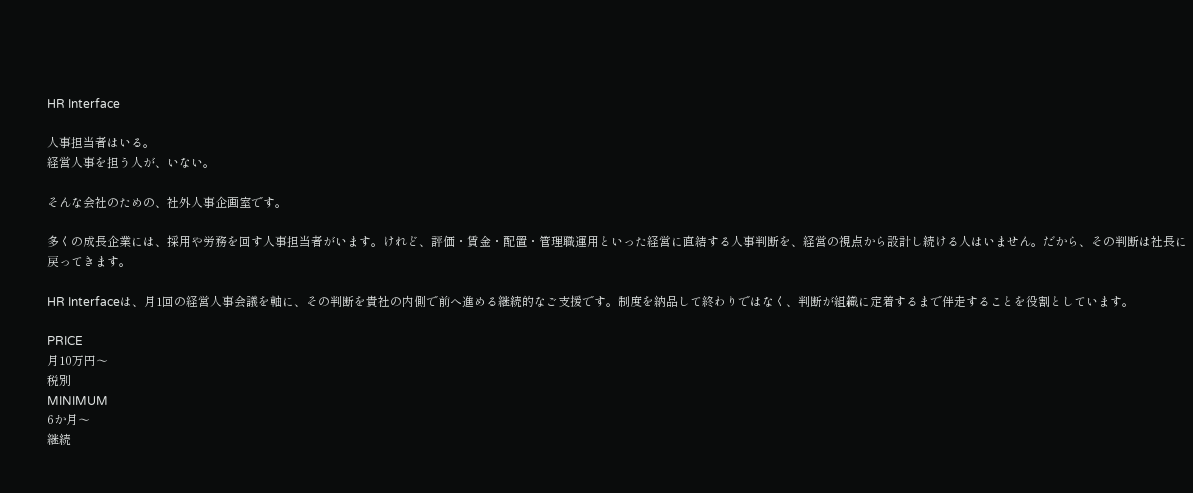HR Interface

人事担当者はいる。
経営人事を担う人が、いない。

そんな会社のための、社外人事企画室です。

多くの成長企業には、採用や労務を回す人事担当者がいます。けれど、評価・賃金・配置・管理職運用といった経営に直結する人事判断を、経営の視点から設計し続ける人はいません。だから、その判断は社長に戻ってきます。

HR Interfaceは、月1回の経営人事会議を軸に、その判断を貴社の内側で前へ進める継続的なご支援です。制度を納品して終わりではなく、判断が組織に定着するまで伴走することを役割としています。

PRICE
月10万円〜
税別
MINIMUM
6か月〜
継続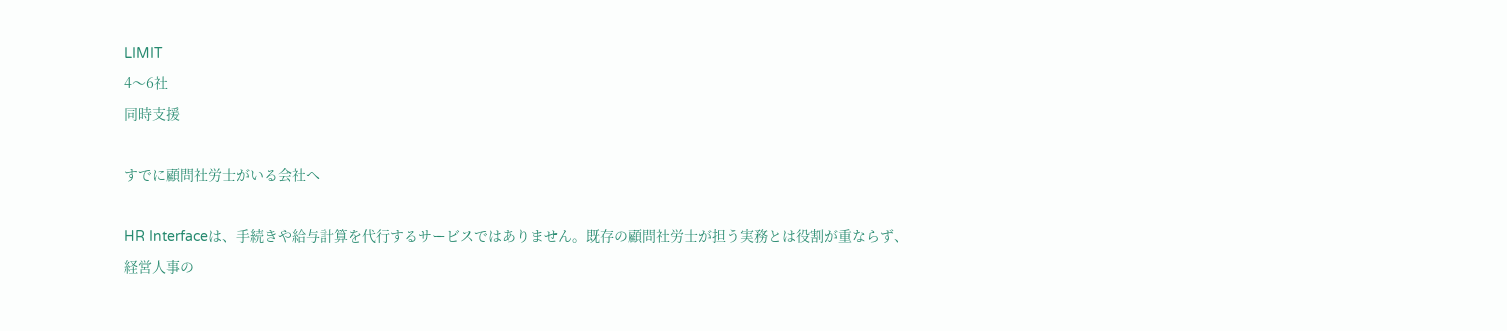LIMIT
4〜6社
同時支援

すでに顧問社労士がいる会社へ

HR Interfaceは、手続きや給与計算を代行するサービスではありません。既存の顧問社労士が担う実務とは役割が重ならず、経営人事の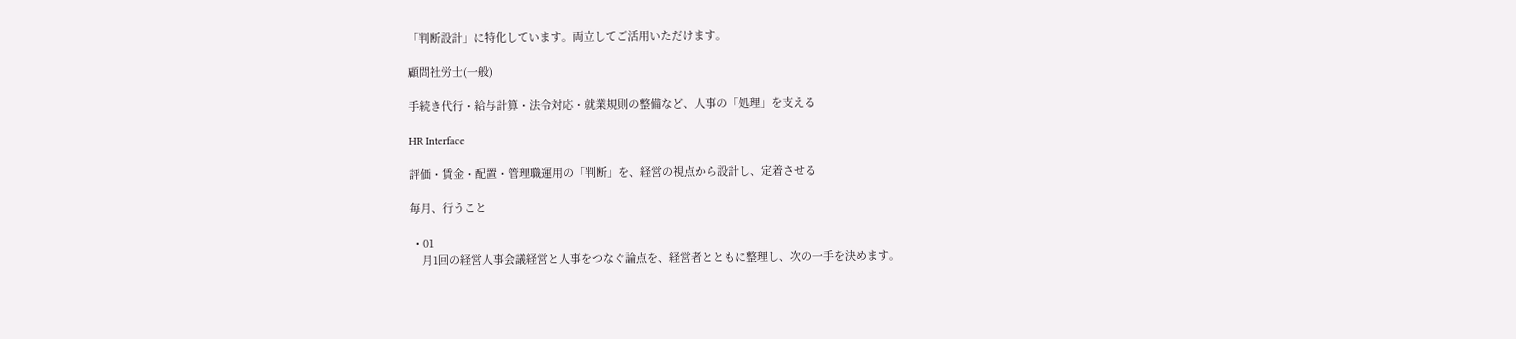「判断設計」に特化しています。両立してご活用いただけます。

顧問社労士(一般)

手続き代行・給与計算・法令対応・就業規則の整備など、人事の「処理」を支える

HR Interface

評価・賃金・配置・管理職運用の「判断」を、経営の視点から設計し、定着させる

毎月、行うこと

  • 01
    月1回の経営人事会議経営と人事をつなぐ論点を、経営者とともに整理し、次の一手を決めます。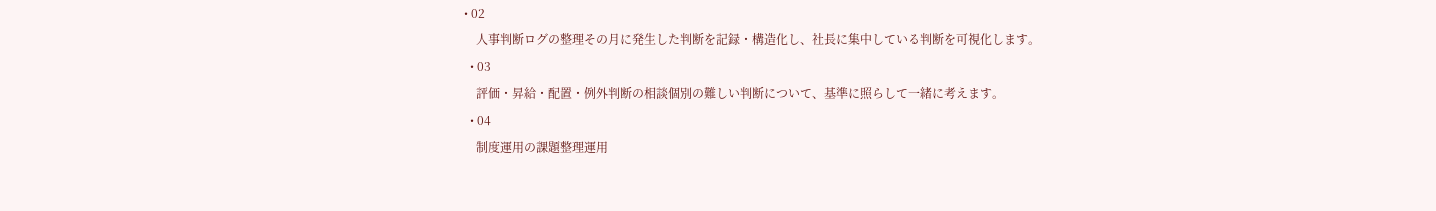• 02
    人事判断ログの整理その月に発生した判断を記録・構造化し、社長に集中している判断を可視化します。
  • 03
    評価・昇給・配置・例外判断の相談個別の難しい判断について、基準に照らして一緒に考えます。
  • 04
    制度運用の課題整理運用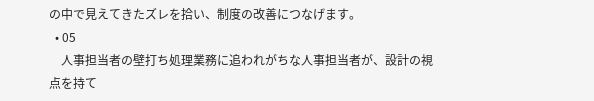の中で見えてきたズレを拾い、制度の改善につなげます。
  • 05
    人事担当者の壁打ち処理業務に追われがちな人事担当者が、設計の視点を持て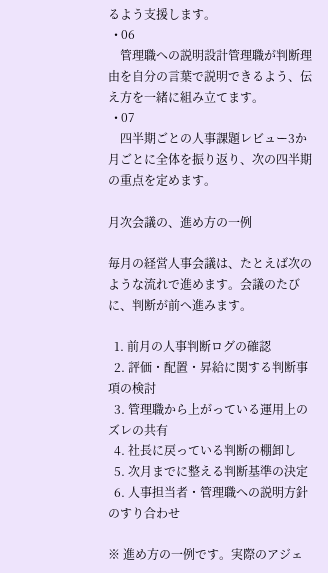るよう支援します。
  • 06
    管理職への説明設計管理職が判断理由を自分の言葉で説明できるよう、伝え方を一緒に組み立てます。
  • 07
    四半期ごとの人事課題レビュー3か月ごとに全体を振り返り、次の四半期の重点を定めます。

月次会議の、進め方の一例

毎月の経営人事会議は、たとえば次のような流れで進めます。会議のたびに、判断が前へ進みます。

  1. 前月の人事判断ログの確認
  2. 評価・配置・昇給に関する判断事項の検討
  3. 管理職から上がっている運用上のズレの共有
  4. 社長に戻っている判断の棚卸し
  5. 次月までに整える判断基準の決定
  6. 人事担当者・管理職への説明方針のすり合わせ

※ 進め方の一例です。実際のアジェ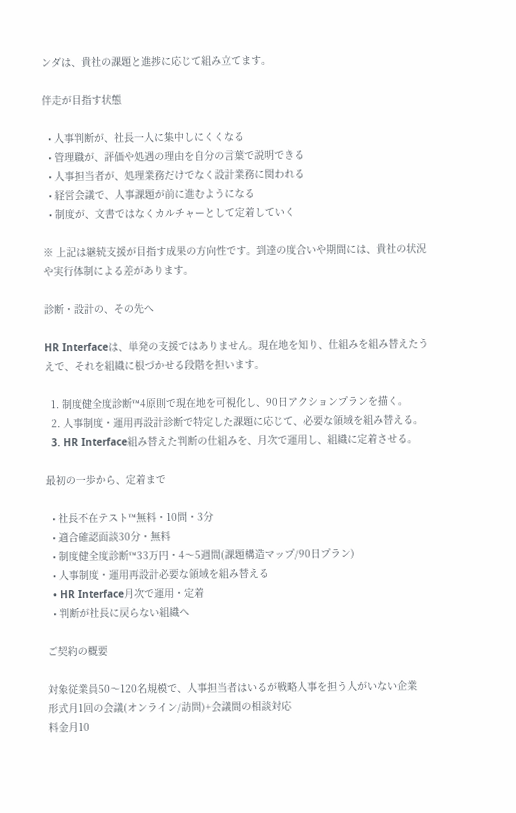ンダは、貴社の課題と進捗に応じて組み立てます。

伴走が目指す状態

  • 人事判断が、社長一人に集中しにくくなる
  • 管理職が、評価や処遇の理由を自分の言葉で説明できる
  • 人事担当者が、処理業務だけでなく設計業務に関われる
  • 経営会議で、人事課題が前に進むようになる
  • 制度が、文書ではなくカルチャーとして定着していく

※ 上記は継続支援が目指す成果の方向性です。到達の度合いや期間には、貴社の状況や実行体制による差があります。

診断・設計の、その先へ

HR Interfaceは、単発の支援ではありません。現在地を知り、仕組みを組み替えたうえで、それを組織に根づかせる段階を担います。

  1. 制度健全度診断™4原則で現在地を可視化し、90日アクションプランを描く。
  2. 人事制度・運用再設計診断で特定した課題に応じて、必要な領域を組み替える。
  3. HR Interface組み替えた判断の仕組みを、月次で運用し、組織に定着させる。

最初の一歩から、定着まで

  • 社長不在テスト™無料・10問・3分
  • 適合確認面談30分・無料
  • 制度健全度診断™33万円・4〜5週間(課題構造マップ/90日プラン)
  • 人事制度・運用再設計必要な領域を組み替える
  • HR Interface月次で運用・定着
  • 判断が社長に戻らない組織へ

ご契約の概要

対象従業員50〜120名規模で、人事担当者はいるが戦略人事を担う人がいない企業
形式月1回の会議(オンライン/訪問)+会議間の相談対応
料金月10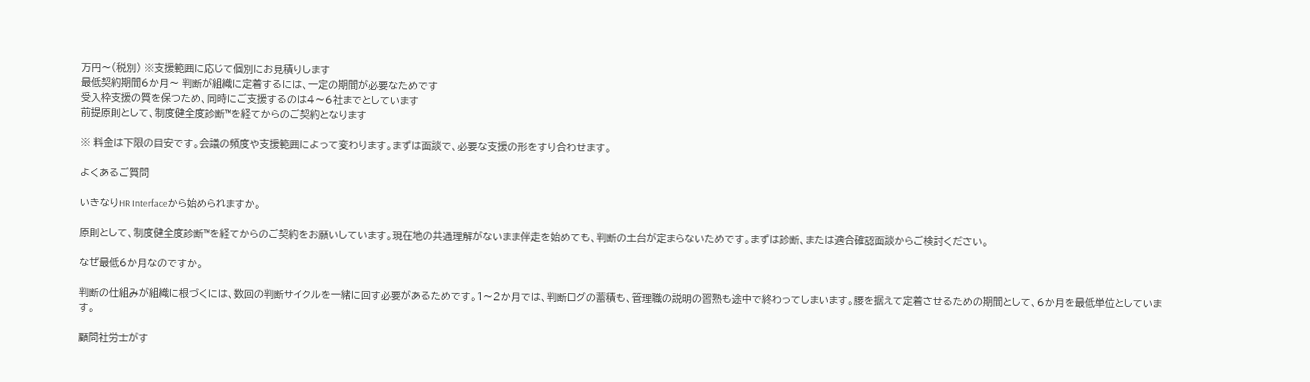万円〜(税別) ※支援範囲に応じて個別にお見積りします
最低契約期間6か月〜 判断が組織に定着するには、一定の期間が必要なためです
受入枠支援の質を保つため、同時にご支援するのは4〜6社までとしています
前提原則として、制度健全度診断™を経てからのご契約となります

※ 料金は下限の目安です。会議の頻度や支援範囲によって変わります。まずは面談で、必要な支援の形をすり合わせます。

よくあるご質問

いきなりHR Interfaceから始められますか。

原則として、制度健全度診断™を経てからのご契約をお願いしています。現在地の共通理解がないまま伴走を始めても、判断の土台が定まらないためです。まずは診断、または適合確認面談からご検討ください。

なぜ最低6か月なのですか。

判断の仕組みが組織に根づくには、数回の判断サイクルを一緒に回す必要があるためです。1〜2か月では、判断ログの蓄積も、管理職の説明の習熟も途中で終わってしまいます。腰を据えて定着させるための期間として、6か月を最低単位としています。

顧問社労士がす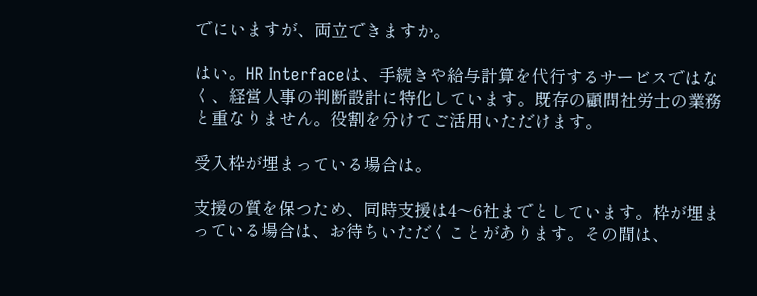でにいますが、両立できますか。

はい。HR Interfaceは、手続きや給与計算を代行するサービスではなく、経営人事の判断設計に特化しています。既存の顧問社労士の業務と重なりません。役割を分けてご活用いただけます。

受入枠が埋まっている場合は。

支援の質を保つため、同時支援は4〜6社までとしています。枠が埋まっている場合は、お待ちいただくことがあります。その間は、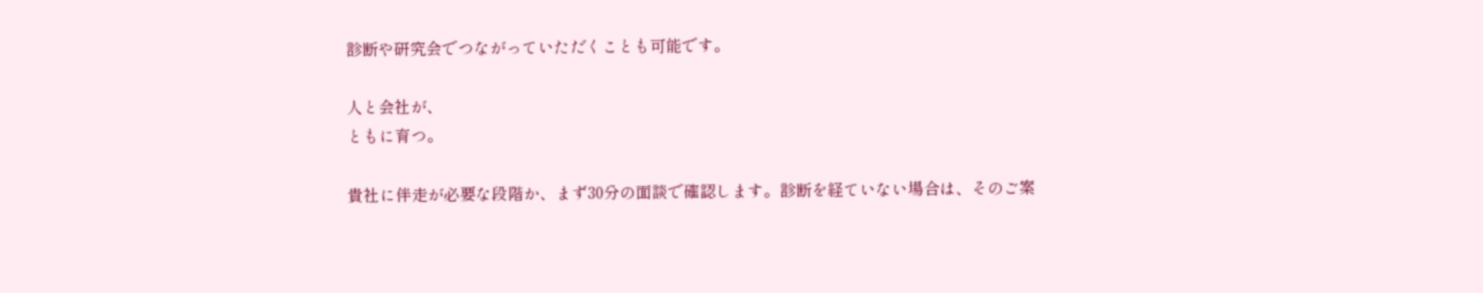診断や研究会でつながっていただくことも可能です。

人と会社が、
ともに育つ。

貴社に伴走が必要な段階か、まず30分の面談で確認します。診断を経ていない場合は、そのご案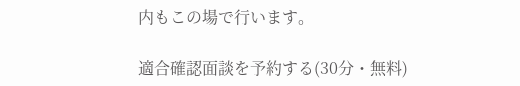内もこの場で行います。

適合確認面談を予約する(30分・無料)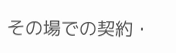その場での契約・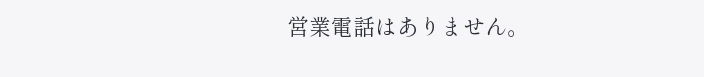営業電話はありません。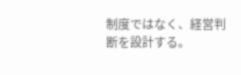制度ではなく、経営判断を設計する。